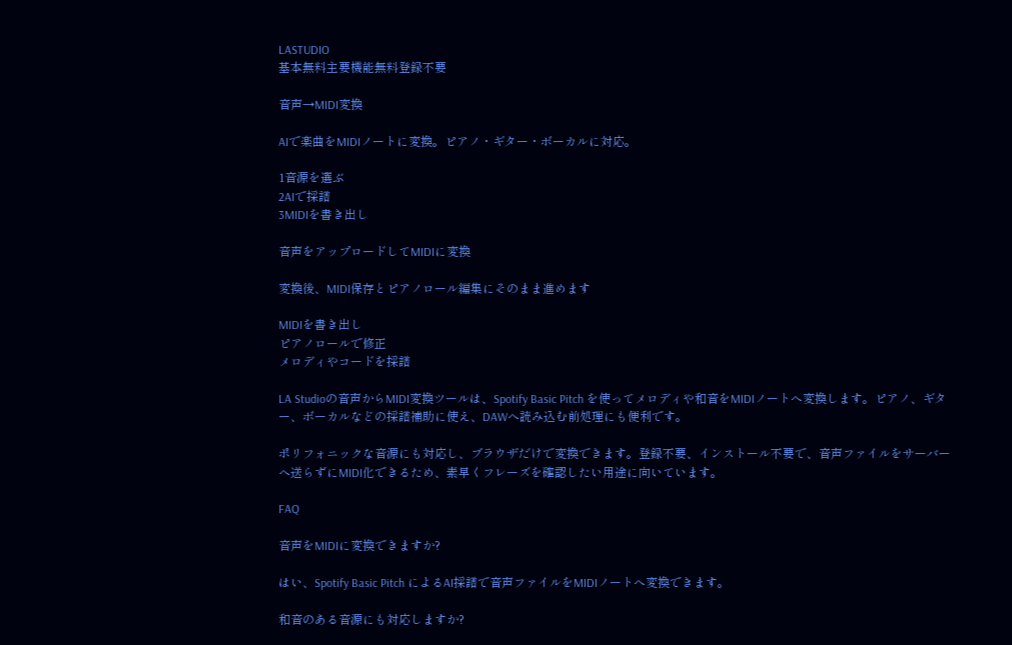LASTUDIO
基本無料主要機能無料登録不要

音声→MIDI変換

AIで楽曲をMIDIノートに変換。ピアノ・ギター・ボーカルに対応。

1音源を選ぶ
2AIで採譜
3MIDIを書き出し

音声をアップロードしてMIDIに変換

変換後、MIDI保存とピアノロール編集にそのまま進めます

MIDIを書き出し
ピアノロールで修正
メロディやコードを採譜

LA Studioの音声からMIDI変換ツールは、Spotify Basic Pitch を使ってメロディや和音をMIDIノートへ変換します。ピアノ、ギター、ボーカルなどの採譜補助に使え、DAWへ読み込む前処理にも便利です。

ポリフォニックな音源にも対応し、ブラウザだけで変換できます。登録不要、インストール不要で、音声ファイルをサーバーへ送らずにMIDI化できるため、素早くフレーズを確認したい用途に向いています。

FAQ

音声をMIDIに変換できますか?

はい、Spotify Basic Pitch によるAI採譜で音声ファイルをMIDIノートへ変換できます。

和音のある音源にも対応しますか?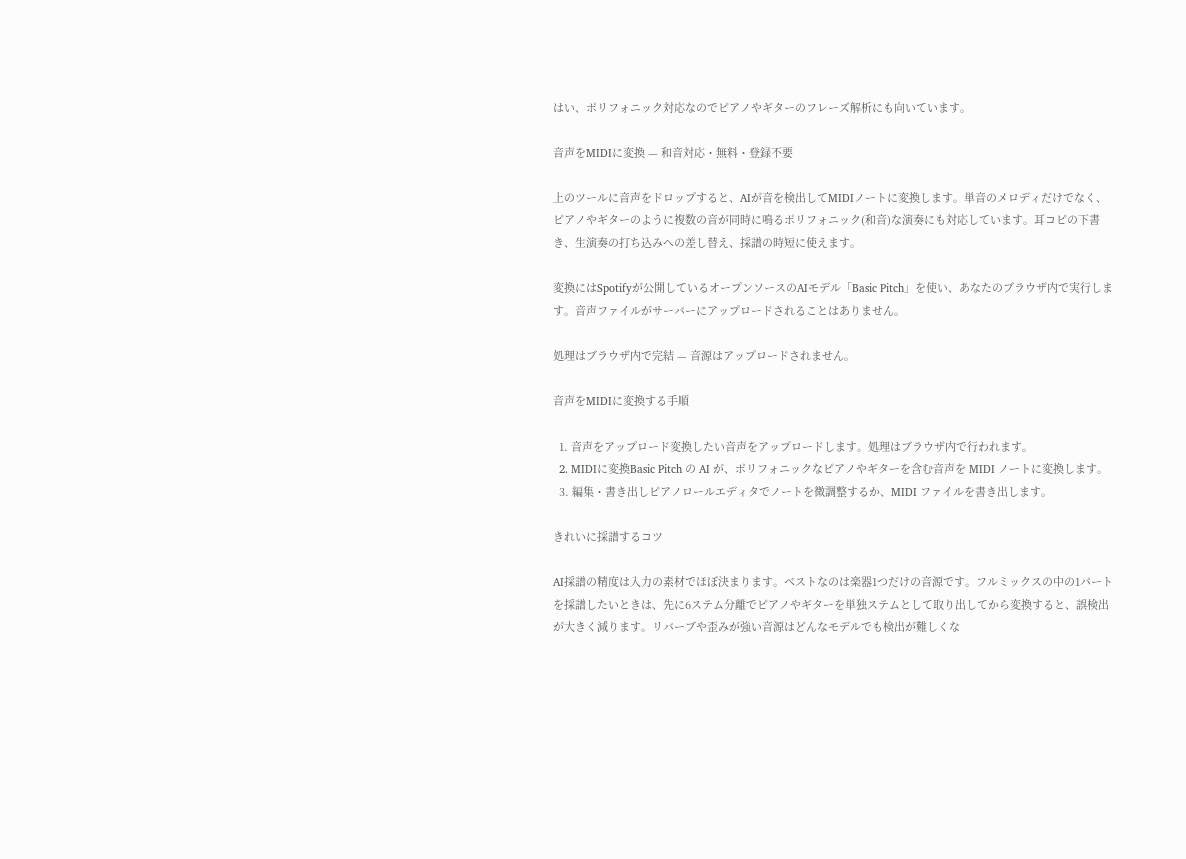はい、ポリフォニック対応なのでピアノやギターのフレーズ解析にも向いています。

音声をMIDIに変換 — 和音対応・無料・登録不要

上のツールに音声をドロップすると、AIが音を検出してMIDIノートに変換します。単音のメロディだけでなく、ピアノやギターのように複数の音が同時に鳴るポリフォニック(和音)な演奏にも対応しています。耳コピの下書き、生演奏の打ち込みへの差し替え、採譜の時短に使えます。

変換にはSpotifyが公開しているオープンソースのAIモデル「Basic Pitch」を使い、あなたのブラウザ内で実行します。音声ファイルがサーバーにアップロードされることはありません。

処理はブラウザ内で完結 — 音源はアップロードされません。

音声をMIDIに変換する手順

  1. 音声をアップロード変換したい音声をアップロードします。処理はブラウザ内で行われます。
  2. MIDIに変換Basic Pitch の AI が、ポリフォニックなピアノやギターを含む音声を MIDI ノートに変換します。
  3. 編集・書き出しピアノロールエディタでノートを微調整するか、MIDI ファイルを書き出します。

きれいに採譜するコツ

AI採譜の精度は入力の素材でほぼ決まります。ベストなのは楽器1つだけの音源です。フルミックスの中の1パートを採譜したいときは、先に6ステム分離でピアノやギターを単独ステムとして取り出してから変換すると、誤検出が大きく減ります。リバーブや歪みが強い音源はどんなモデルでも検出が難しくな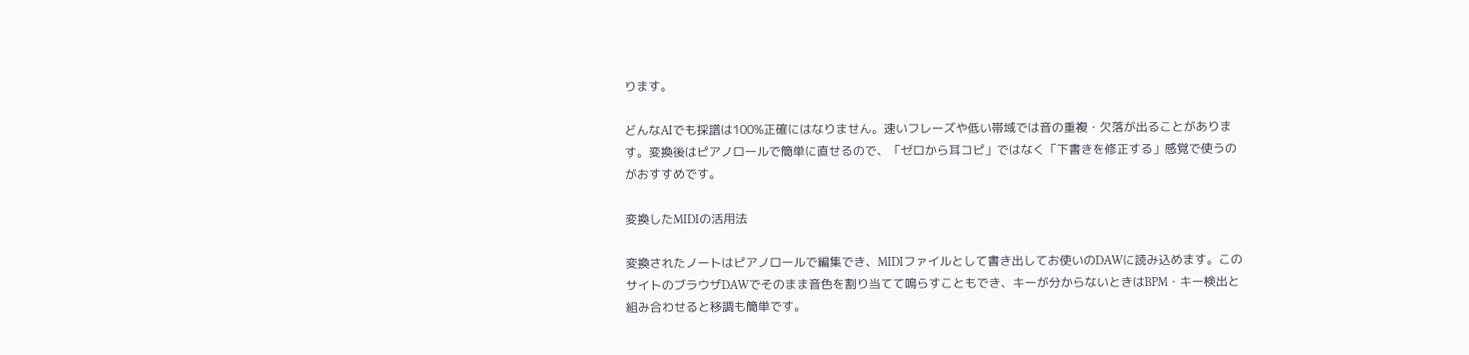ります。

どんなAIでも採譜は100%正確にはなりません。速いフレーズや低い帯域では音の重複・欠落が出ることがあります。変換後はピアノロールで簡単に直せるので、「ゼロから耳コピ」ではなく「下書きを修正する」感覚で使うのがおすすめです。

変換したMIDIの活用法

変換されたノートはピアノロールで編集でき、MIDIファイルとして書き出してお使いのDAWに読み込めます。このサイトのブラウザDAWでそのまま音色を割り当てて鳴らすこともでき、キーが分からないときはBPM・キー検出と組み合わせると移調も簡単です。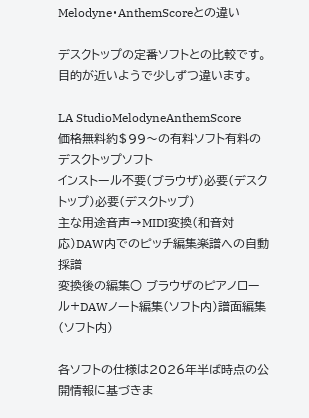Melodyne・AnthemScoreとの違い

デスクトップの定番ソフトとの比較です。目的が近いようで少しずつ違います。

LA StudioMelodyneAnthemScore
価格無料約$99〜の有料ソフト有料のデスクトップソフト
インストール不要(ブラウザ)必要(デスクトップ)必要(デスクトップ)
主な用途音声→MIDI変換(和音対応)DAW内でのピッチ編集楽譜への自動採譜
変換後の編集○ ブラウザのピアノロール+DAWノート編集(ソフト内)譜面編集(ソフト内)

各ソフトの仕様は2026年半ば時点の公開情報に基づきま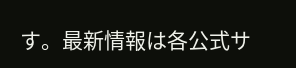す。最新情報は各公式サ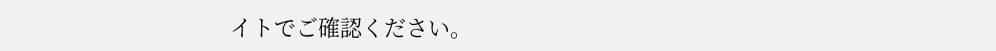イトでご確認ください。